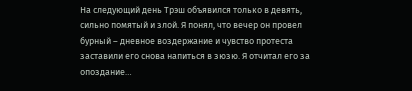На следующий день Трэш объявился только в девять, сильно помятый и злой. Я понял, что вечер он провел бурный – дневное воздержание и чувство протеста заставили его снова напиться в зюзю. Я отчитал его за опоздание…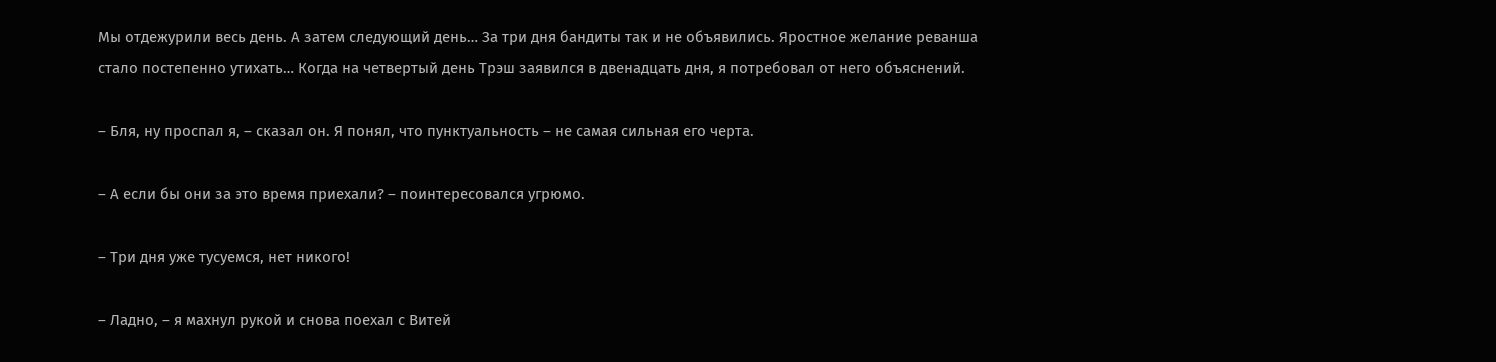Мы отдежурили весь день. А затем следующий день… За три дня бандиты так и не объявились. Яростное желание реванша стало постепенно утихать… Когда на четвертый день Трэш заявился в двенадцать дня, я потребовал от него объяснений.

– Бля, ну проспал я, – сказал он. Я понял, что пунктуальность – не самая сильная его черта.

– А если бы они за это время приехали? – поинтересовался угрюмо.

– Три дня уже тусуемся, нет никого!

– Ладно, – я махнул рукой и снова поехал с Витей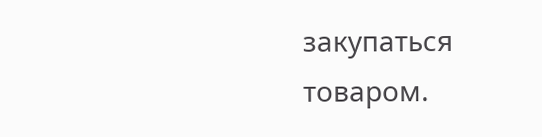закупаться товаром.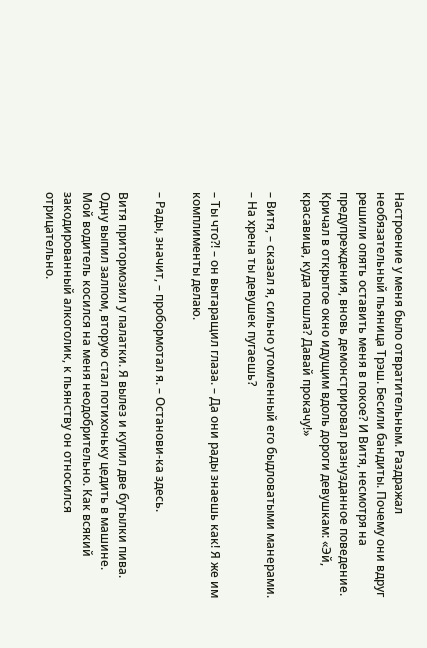Настроение у меня было отвратительным. Раздражал необязательный пьяница Трэш. Бесили бандиты. Почему они вдруг решили опять оставить меня в покое? И Витя, несмотря на предупреждения, вновь демонстрировал разнузданное поведение. Кричал в открытое окно идущим вдоль дороги девушкам: «Эй, красавица, куда пошла? Давай прокачу!»

– Витя, – сказал я, сильно утомленный его быдловатыми манерами. – На хрена ты девушек пугаешь?

– Ты что?! – он вытаращил глаза. – Да они рады знаешь как! Я же им комплименты делаю.

– Рады, значит, – пробормотал я. – Останови-ка здесь.

Витя притормозил у палатки. Я вылез и купил две бутылки пива. Одну выпил залпом, вторую стал потихоньку цедить в машине. Мой водитель косился на меня неодобрительно. Как всякий закодированный алкоголик, к пьянству он относился отрицательно.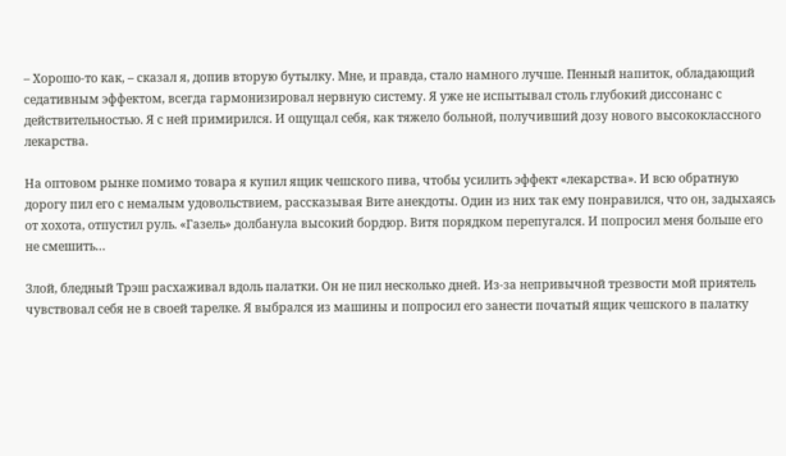– Хорошо-то как, – сказал я, допив вторую бутылку. Мне, и правда, стало намного лучше. Пенный напиток, обладающий седативным эффектом, всегда гармонизировал нервную систему. Я уже не испытывал столь глубокий диссонанс с действительностью. Я с ней примирился. И ощущал себя, как тяжело больной, получивший дозу нового высококлассного лекарства.

На оптовом рынке помимо товара я купил ящик чешского пива, чтобы усилить эффект «лекарства». И всю обратную дорогу пил его с немалым удовольствием, рассказывая Вите анекдоты. Один из них так ему понравился, что он, задыхаясь от хохота, отпустил руль. «Газель» долбанула высокий бордюр. Витя порядком перепугался. И попросил меня больше его не смешить…

Злой, бледный Трэш расхаживал вдоль палатки. Он не пил несколько дней. Из-за непривычной трезвости мой приятель чувствовал себя не в своей тарелке. Я выбрался из машины и попросил его занести початый ящик чешского в палатку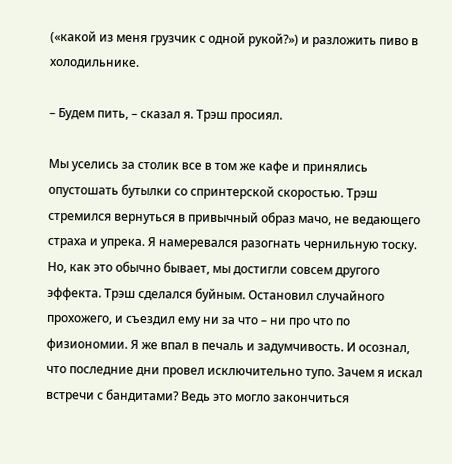(«какой из меня грузчик с одной рукой?») и разложить пиво в холодильнике.

– Будем пить, – сказал я. Трэш просиял.

Мы уселись за столик все в том же кафе и принялись опустошать бутылки со спринтерской скоростью. Трэш стремился вернуться в привычный образ мачо, не ведающего страха и упрека. Я намеревался разогнать чернильную тоску. Но, как это обычно бывает, мы достигли совсем другого эффекта. Трэш сделался буйным. Остановил случайного прохожего, и съездил ему ни за что – ни про что по физиономии. Я же впал в печаль и задумчивость. И осознал, что последние дни провел исключительно тупо. Зачем я искал встречи с бандитами? Ведь это могло закончиться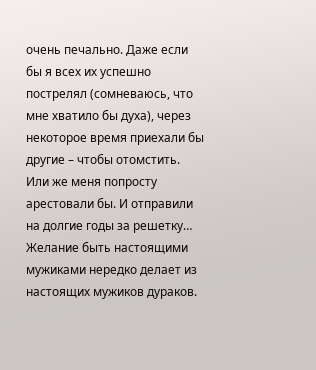очень печально. Даже если бы я всех их успешно пострелял (сомневаюсь, что мне хватило бы духа), через некоторое время приехали бы другие – чтобы отомстить. Или же меня попросту арестовали бы. И отправили на долгие годы за решетку… Желание быть настоящими мужиками нередко делает из настоящих мужиков дураков.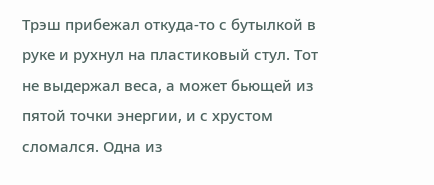Трэш прибежал откуда-то с бутылкой в руке и рухнул на пластиковый стул. Тот не выдержал веса, а может бьющей из пятой точки энергии, и с хрустом сломался. Одна из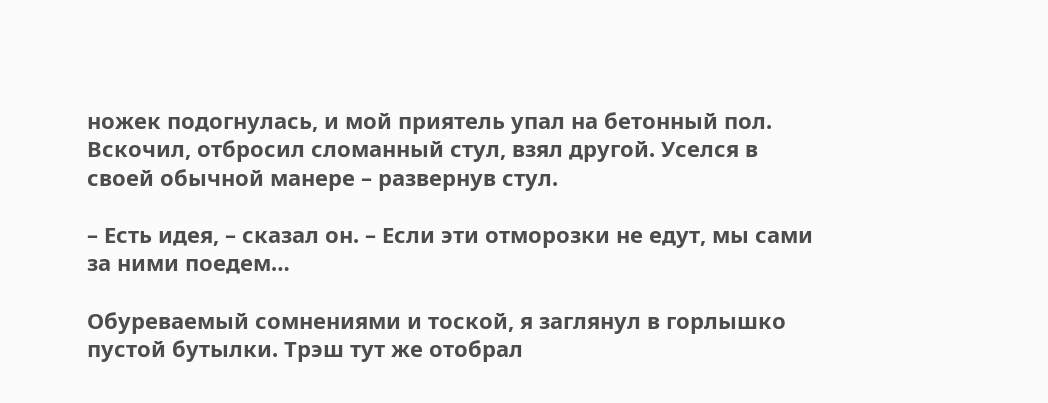ножек подогнулась, и мой приятель упал на бетонный пол. Вскочил, отбросил сломанный стул, взял другой. Уселся в своей обычной манере – развернув стул.

– Есть идея, – сказал он. – Если эти отморозки не едут, мы сами за ними поедем…

Обуреваемый сомнениями и тоской, я заглянул в горлышко пустой бутылки. Трэш тут же отобрал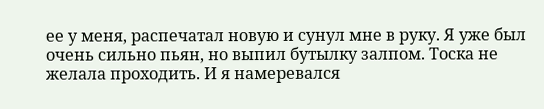ее у меня, распечатал новую и сунул мне в руку. Я уже был очень сильно пьян, но выпил бутылку залпом. Тоска не желала проходить. И я намеревался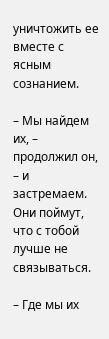уничтожить ее вместе с ясным сознанием.

– Мы найдем их, – продолжил он, – и застремаем. Они поймут, что с тобой лучше не связываться.

– Где мы их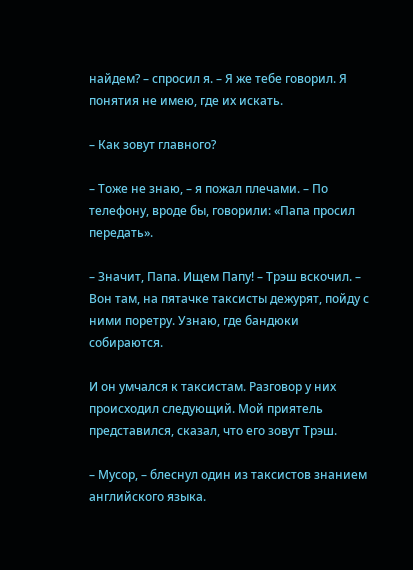найдем? – спросил я. – Я же тебе говорил. Я понятия не имею, где их искать.

– Как зовут главного?

– Тоже не знаю, – я пожал плечами. – По телефону, вроде бы, говорили: «Папа просил передать».

– Значит, Папа. Ищем Папу! – Трэш вскочил. – Вон там, на пятачке таксисты дежурят, пойду с ними поретру. Узнаю, где бандюки собираются.

И он умчался к таксистам. Разговор у них происходил следующий. Мой приятель представился, сказал, что его зовут Трэш.

– Мусор, – блеснул один из таксистов знанием английского языка.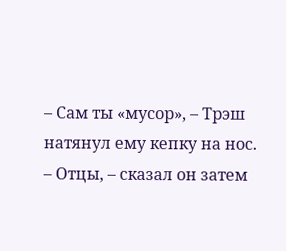– Сам ты «мусор», – Трэш натянул ему кепку на нос. – Отцы, – сказал он затем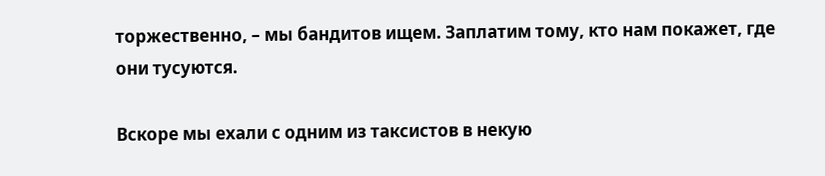торжественно, – мы бандитов ищем. Заплатим тому, кто нам покажет, где они тусуются.

Вскоре мы ехали с одним из таксистов в некую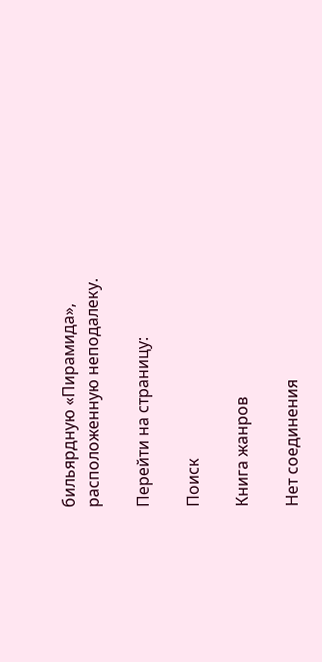бильярдную «Пирамида», расположенную неподалеку.

Перейти на страницу:

Поиск

Книга жанров

Нет соединения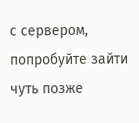с сервером, попробуйте зайти чуть позже